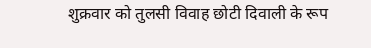शुक्रवार को तुलसी विवाह छोटी दिवाली के रूप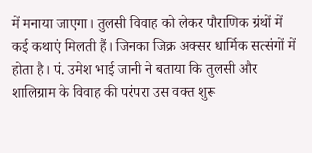में मनाया जाएगा। तुलसी विवाह को लेकर पौराणिक ग्रंथों में कई कथाएं मिलती हैं। जिनका जिक्र अक्सर धार्मिक सत्संगों में होता है। पं. उमेश भाई जानी ने बताया कि तुलसी और शालिग्राम के विवाह की परंपरा उस वक्त शुरू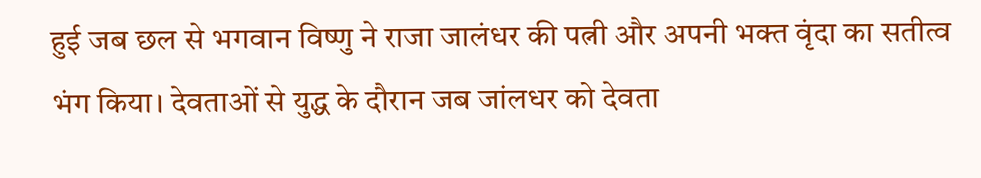हुई जब छल से भगवान विष्णु ने राजा जालंधर की पत्नी और अपनी भक्त वृंदा का सतीत्व भंग किया। देवताओं से युद्ध के दौरान जब जांलधर को देवता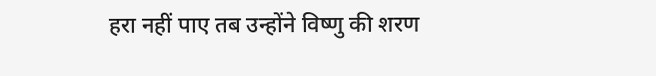हरा नहीं पाए तब उन्होंने विष्णु की शरण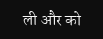ली और को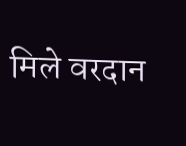मिले वरदान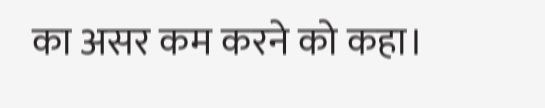का असर कम करने को कहा।